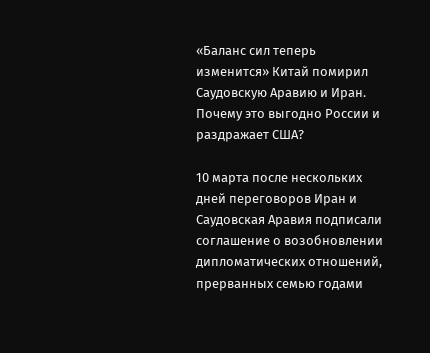«Баланс сил теперь изменится» Китай помирил Саудовскую Аравию и Иран. Почему это выгодно России и раздражает США?

10 марта после нескольких дней переговоров Иран и Саудовская Аравия подписали соглашение о возобновлении дипломатических отношений, прерванных семью годами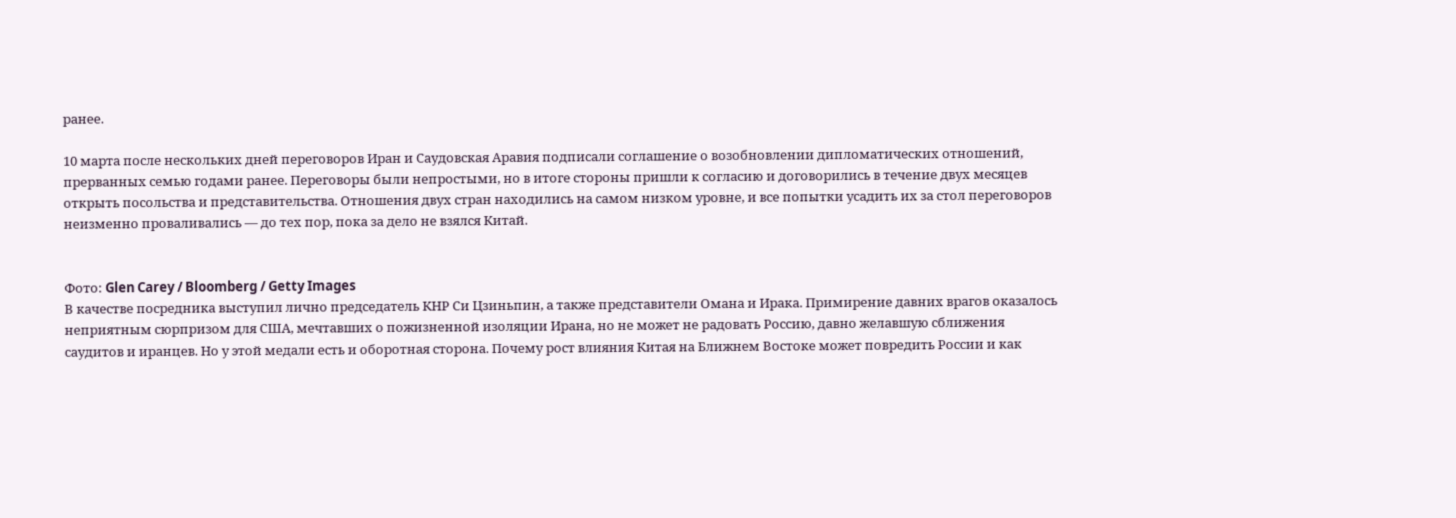ранее.

10 марта после нескольких дней переговоров Иран и Саудовская Аравия подписали соглашение о возобновлении дипломатических отношений, прерванных семью годами ранее. Переговоры были непростыми, но в итоге стороны пришли к согласию и договорились в течение двух месяцев открыть посольства и представительства. Отношения двух стран находились на самом низком уровне, и все попытки усадить их за стол переговоров неизменно проваливались — до тех пор, пока за дело не взялся Китай.


Фото: Glen Carey / Bloomberg / Getty Images
В качестве посредника выступил лично председатель КНР Си Цзиньпин, а также представители Омана и Ирака. Примирение давних врагов оказалось неприятным сюрпризом для США, мечтавших о пожизненной изоляции Ирана, но не может не радовать Россию, давно желавшую сближения саудитов и иранцев. Но у этой медали есть и оборотная сторона. Почему рост влияния Китая на Ближнем Востоке может повредить России и как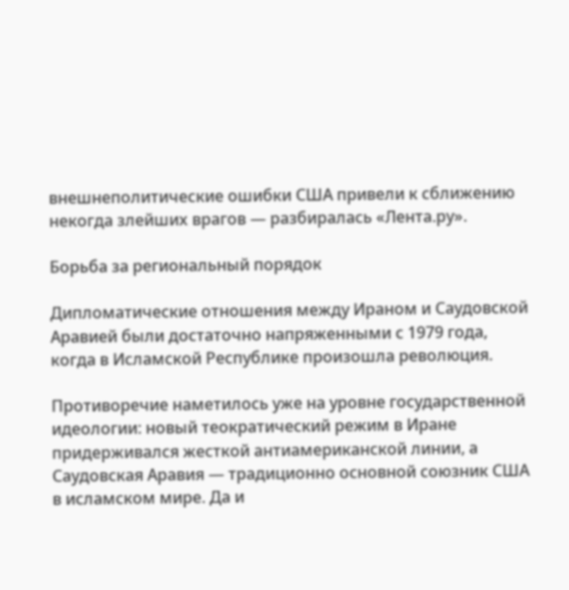внешнеполитические ошибки США привели к сближению некогда злейших врагов — разбиралась «Лента.ру».

Борьба за региональный порядок

Дипломатические отношения между Ираном и Саудовской Аравией были достаточно напряженными с 1979 года, когда в Исламской Республике произошла революция.

Противоречие наметилось уже на уровне государственной идеологии: новый теократический режим в Иране придерживался жесткой антиамериканской линии, а Саудовская Аравия — традиционно основной союзник США в исламском мире. Да и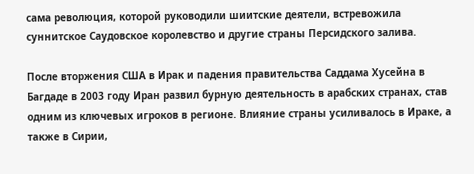сама революция, которой руководили шиитские деятели, встревожила суннитское Саудовское королевство и другие страны Персидского залива.

После вторжения США в Ирак и падения правительства Саддама Хусейна в Багдаде в 2003 году Иран развил бурную деятельность в арабских странах, став одним из ключевых игроков в регионе. Влияние страны усиливалось в Ираке, а также в Сирии,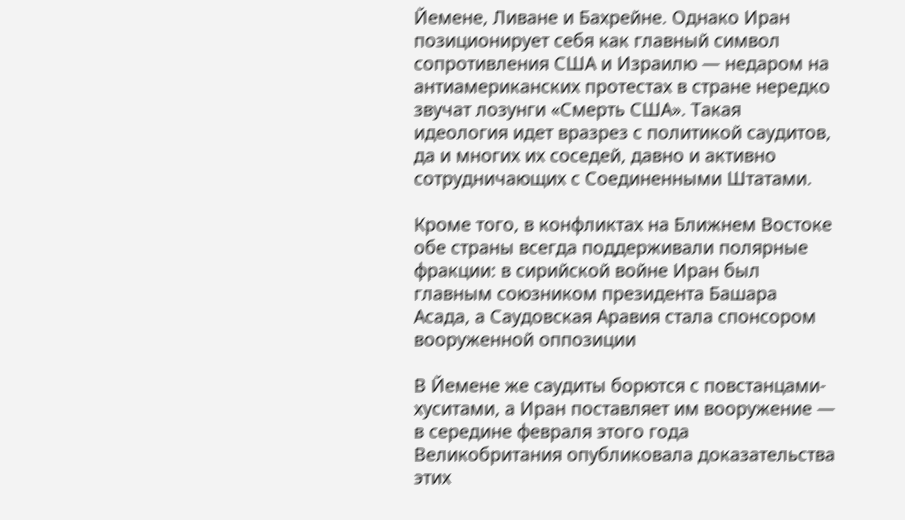Йемене, Ливане и Бахрейне. Однако Иран позиционирует себя как главный символ сопротивления США и Израилю — недаром на антиамериканских протестах в стране нередко звучат лозунги «Смерть США». Такая идеология идет вразрез с политикой саудитов, да и многих их соседей, давно и активно сотрудничающих с Соединенными Штатами.

Кроме того, в конфликтах на Ближнем Востоке обе страны всегда поддерживали полярные фракции: в сирийской войне Иран был главным союзником президента Башара Асада, а Саудовская Аравия стала спонсором вооруженной оппозиции

В Йемене же саудиты борются с повстанцами-хуситами, а Иран поставляет им вооружение — в середине февраля этого года Великобритания опубликовала доказательства этих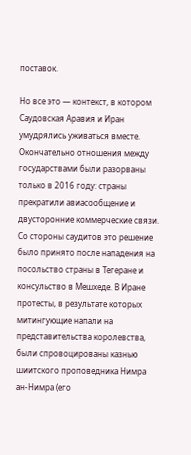поставок.

Но все это — контекст, в котором Саудовская Аравия и Иран умудрялись уживаться вместе. Окончательно отношения между государствами были разорваны только в 2016 году: страны прекратили авиасообщение и двусторонние коммерческие связи. Со стороны саудитов это решение было принято после нападения на посольство страны в Тегеране и консульство в Мешхеде. В Иране протесты, в результате которых митингующие напали на представительства королевства, были спровоцированы казнью шиитского проповедника Нимра ан-Нимра (его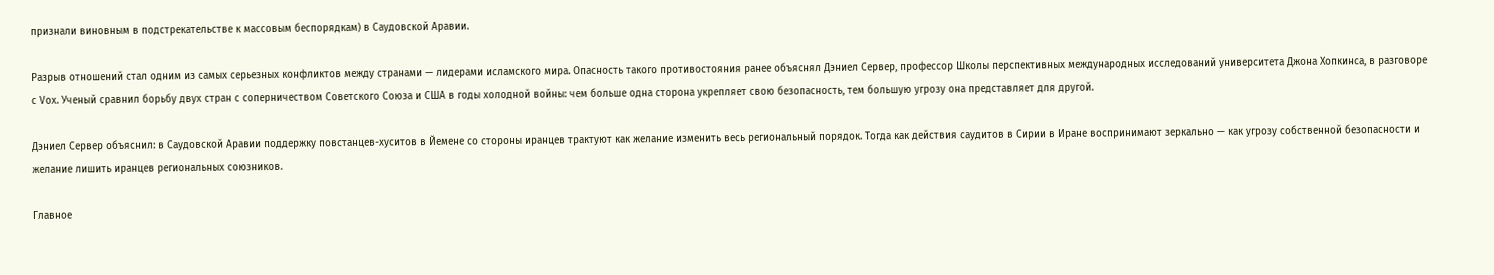признали виновным в подстрекательстве к массовым беспорядкам) в Саудовской Аравии.

Разрыв отношений стал одним из самых серьезных конфликтов между странами — лидерами исламского мира. Опасность такого противостояния ранее объяснял Дэниел Сервер, профессор Школы перспективных международных исследований университета Джона Хопкинса, в разговоре с Vox. Ученый сравнил борьбу двух стран с соперничеством Советского Союза и США в годы холодной войны: чем больше одна сторона укрепляет свою безопасность, тем большую угрозу она представляет для другой.

Дэниел Сервер объяснил: в Саудовской Аравии поддержку повстанцев-хуситов в Йемене со стороны иранцев трактуют как желание изменить весь региональный порядок. Тогда как действия саудитов в Сирии в Иране воспринимают зеркально — как угрозу собственной безопасности и желание лишить иранцев региональных союзников.

Главное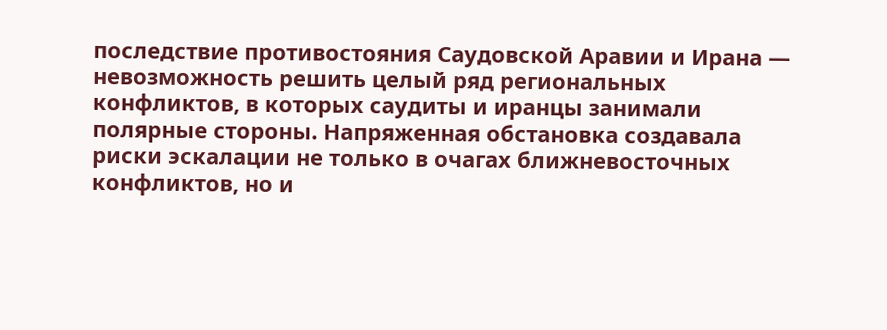последствие противостояния Саудовской Аравии и Ирана — невозможность решить целый ряд региональных конфликтов, в которых саудиты и иранцы занимали полярные стороны. Напряженная обстановка создавала риски эскалации не только в очагах ближневосточных конфликтов, но и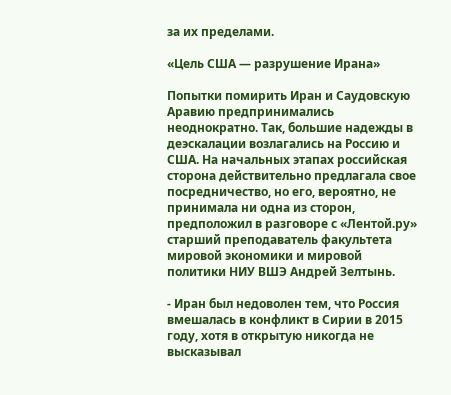за их пределами.

«Цель США — разрушение Ирана»

Попытки помирить Иран и Саудовскую Аравию предпринимались неоднократно. Так, большие надежды в деэскалации возлагались на Россию и США. На начальных этапах российская сторона действительно предлагала свое посредничество, но его, вероятно, не принимала ни одна из сторон, предположил в разговоре с «Лентой.ру» старший преподаватель факультета мировой экономики и мировой политики НИУ ВШЭ Андрей Зелтынь.

- Иран был недоволен тем, что Россия вмешалась в конфликт в Сирии в 2015 году, хотя в открытую никогда не высказывал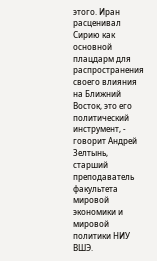этого. Иран расценивал Сирию как основной плацдарм для распространения своего влияния на Ближний Восток, это его политический инструмент, - говорит Андрей Зелтынь, старший преподаватель факультета мировой экономики и мировой политики НИУ ВШЭ.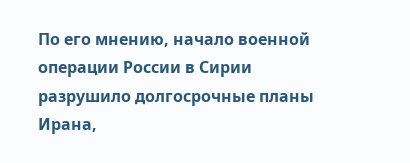По его мнению, начало военной операции России в Сирии разрушило долгосрочные планы Ирана,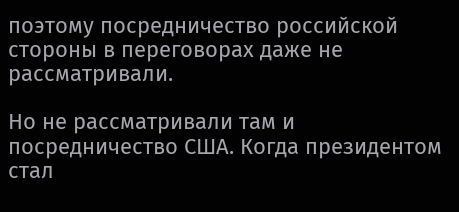поэтому посредничество российской стороны в переговорах даже не рассматривали.

Но не рассматривали там и посредничество США. Когда президентом стал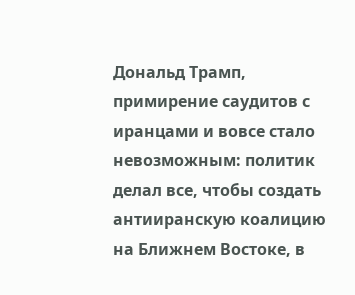Дональд Трамп, примирение саудитов с иранцами и вовсе стало невозможным: политик делал все, чтобы создать антииранскую коалицию на Ближнем Востоке, в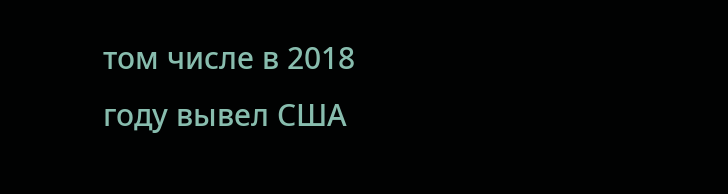том числе в 2018 году вывел США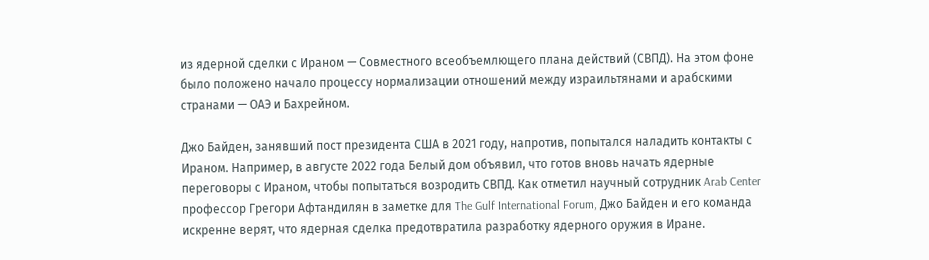из ядерной сделки с Ираном — Совместного всеобъемлющего плана действий (СВПД). На этом фоне было положено начало процессу нормализации отношений между израильтянами и арабскими странами — ОАЭ и Бахрейном.

Джо Байден, занявший пост президента США в 2021 году, напротив, попытался наладить контакты с Ираном. Например, в августе 2022 года Белый дом объявил, что готов вновь начать ядерные переговоры с Ираном, чтобы попытаться возродить СВПД. Как отметил научный сотрудник Arab Center профессор Грегори Афтандилян в заметке для The Gulf International Forum, Джо Байден и его команда искренне верят, что ядерная сделка предотвратила разработку ядерного оружия в Иране.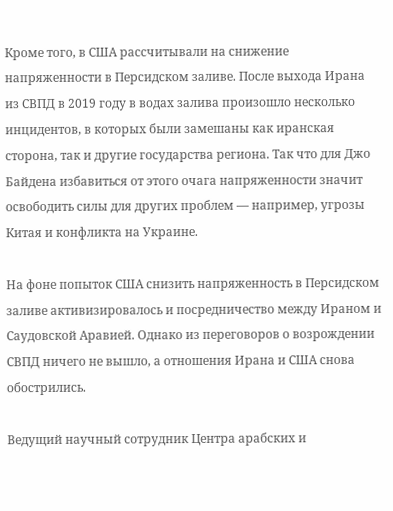Кроме того, в США рассчитывали на снижение напряженности в Персидском заливе. После выхода Ирана из СВПД в 2019 году в водах залива произошло несколько инцидентов, в которых были замешаны как иранская сторона, так и другие государства региона. Так что для Джо Байдена избавиться от этого очага напряженности значит освободить силы для других проблем — например, угрозы Китая и конфликта на Украине.

На фоне попыток США снизить напряженность в Персидском заливе активизировалось и посредничество между Ираном и Саудовской Аравией. Однако из переговоров о возрождении СВПД ничего не вышло, а отношения Ирана и США снова обострились.

Ведущий научный сотрудник Центра арабских и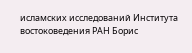исламских исследований Института востоковедения РАН Борис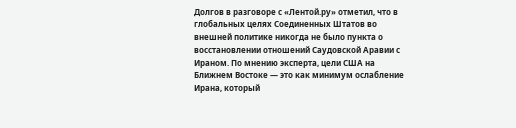Долгов в разговоре с «Лентой.ру» отметил, что в глобальных целях Соединенных Штатов во внешней политике никогда не было пункта о восстановлении отношений Саудовской Аравии с Ираном. По мнению эксперта, цели США на Ближнем Востоке — это как минимум ослабление Ирана, который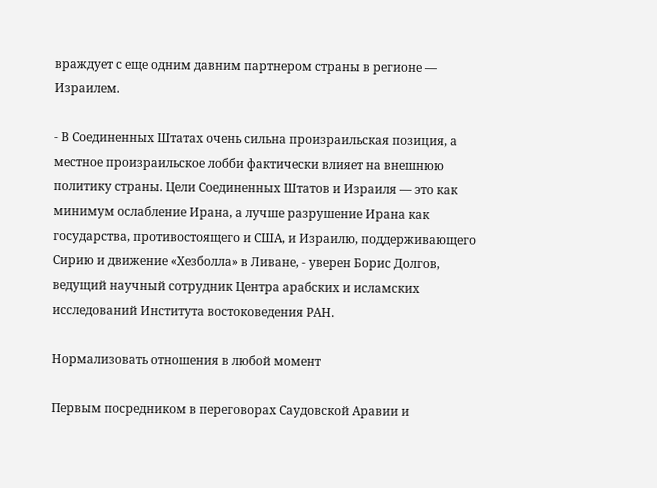враждует с еще одним давним партнером страны в регионе — Израилем.

- В Соединенных Штатах очень сильна произраильская позиция, а местное произраильское лобби фактически влияет на внешнюю политику страны. Цели Соединенных Штатов и Израиля — это как минимум ослабление Ирана, а лучше разрушение Ирана как государства, противостоящего и США, и Израилю, поддерживающего Сирию и движение «Хезболла» в Ливане, - уверен Борис Долгов, ведущий научный сотрудник Центра арабских и исламских исследований Института востоковедения РАН.

Нормализовать отношения в любой момент

Первым посредником в переговорах Саудовской Аравии и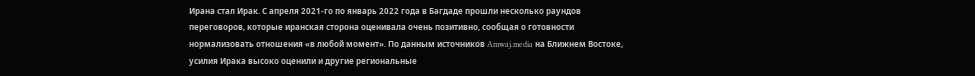Ирана стал Ирак. С апреля 2021-го по январь 2022 года в Багдаде прошли несколько раундов переговоров, которые иранская сторона оценивала очень позитивно, сообщая о готовности нормализовать отношения «в любой момент». По данным источников Amwaj.media на Ближнем Востоке, усилия Ирака высоко оценили и другие региональные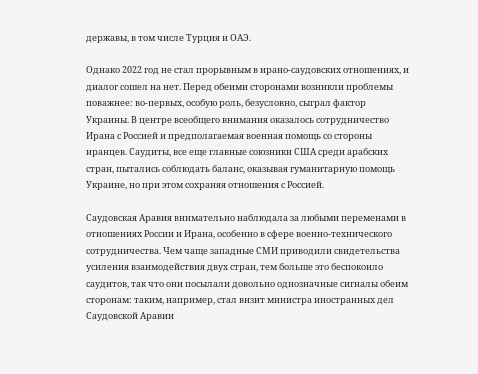державы, в том числе Турция и ОАЭ.

Однако 2022 год не стал прорывным в ирано-саудовских отношениях, и диалог сошел на нет. Перед обеими сторонами возникли проблемы поважнее: во-первых, особую роль, безусловно, сыграл фактор Украины. В центре всеобщего внимания оказалось сотрудничество Ирана с Россией и предполагаемая военная помощь со стороны иранцев. Саудиты, все еще главные союзники США среди арабских стран, пытались соблюдать баланс, оказывая гуманитарную помощь Украине, но при этом сохраняя отношения с Россией.

Саудовская Аравия внимательно наблюдала за любыми переменами в отношениях России и Ирана, особенно в сфере военно-технического сотрудничества. Чем чаще западные СМИ приводили свидетельства усиления взаимодействия двух стран, тем больше это беспокоило саудитов, так что они посылали довольно однозначные сигналы обеим сторонам: таким, например, стал визит министра иностранных дел Саудовской Аравии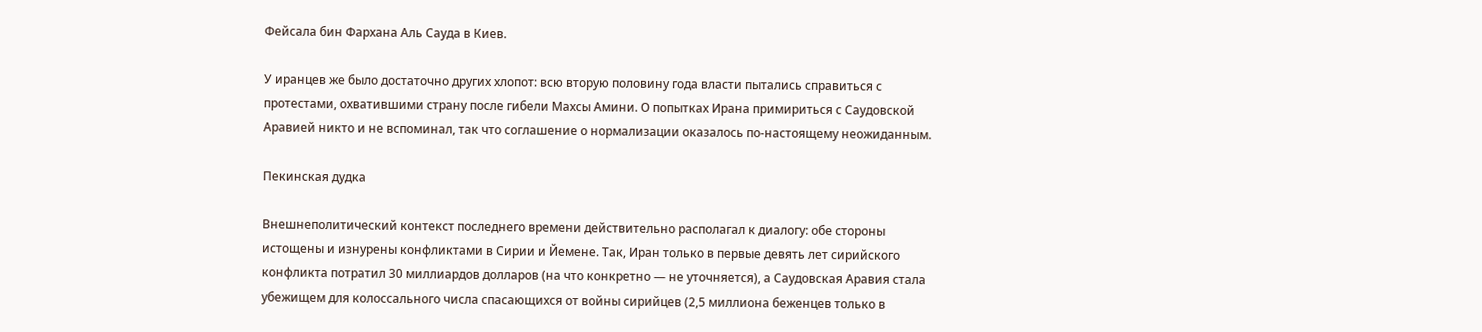Фейсала бин Фархана Аль Сауда в Киев.

У иранцев же было достаточно других хлопот: всю вторую половину года власти пытались справиться с протестами, охватившими страну после гибели Махсы Амини. О попытках Ирана примириться с Саудовской Аравией никто и не вспоминал, так что соглашение о нормализации оказалось по-настоящему неожиданным.

Пекинская дудка

Внешнеполитический контекст последнего времени действительно располагал к диалогу: обе стороны истощены и изнурены конфликтами в Сирии и Йемене. Так, Иран только в первые девять лет сирийского конфликта потратил 30 миллиардов долларов (на что конкретно — не уточняется), а Саудовская Аравия стала убежищем для колоссального числа спасающихся от войны сирийцев (2,5 миллиона беженцев только в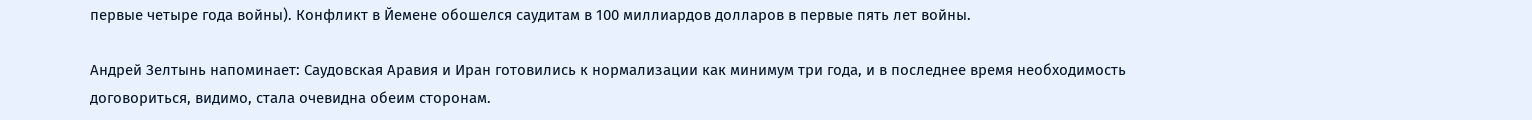первые четыре года войны). Конфликт в Йемене обошелся саудитам в 100 миллиардов долларов в первые пять лет войны.

Андрей Зелтынь напоминает: Саудовская Аравия и Иран готовились к нормализации как минимум три года, и в последнее время необходимость договориться, видимо, стала очевидна обеим сторонам.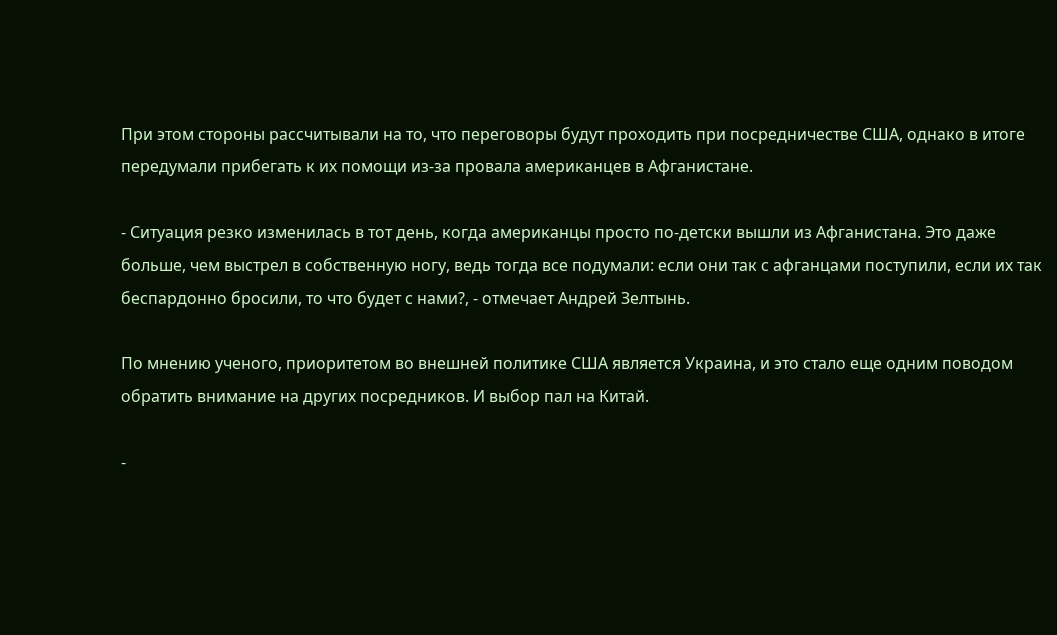При этом стороны рассчитывали на то, что переговоры будут проходить при посредничестве США, однако в итоге передумали прибегать к их помощи из-за провала американцев в Афганистане.

- Ситуация резко изменилась в тот день, когда американцы просто по-детски вышли из Афганистана. Это даже больше, чем выстрел в собственную ногу, ведь тогда все подумали: если они так с афганцами поступили, если их так беспардонно бросили, то что будет с нами?, - отмечает Андрей Зелтынь.

По мнению ученого, приоритетом во внешней политике США является Украина, и это стало еще одним поводом обратить внимание на других посредников. И выбор пал на Китай.

-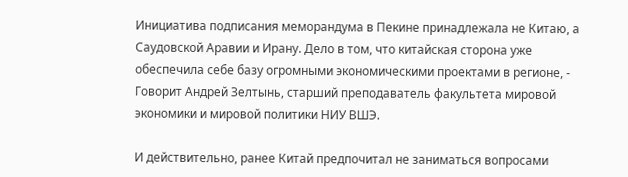Инициатива подписания меморандума в Пекине принадлежала не Китаю, а Саудовской Аравии и Ирану. Дело в том, что китайская сторона уже обеспечила себе базу огромными экономическими проектами в регионе, - Говорит Андрей Зелтынь, старший преподаватель факультета мировой экономики и мировой политики НИУ ВШЭ.

И действительно, ранее Китай предпочитал не заниматься вопросами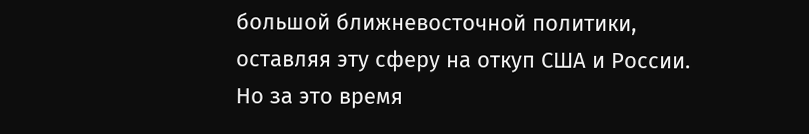большой ближневосточной политики, оставляя эту сферу на откуп США и России. Но за это время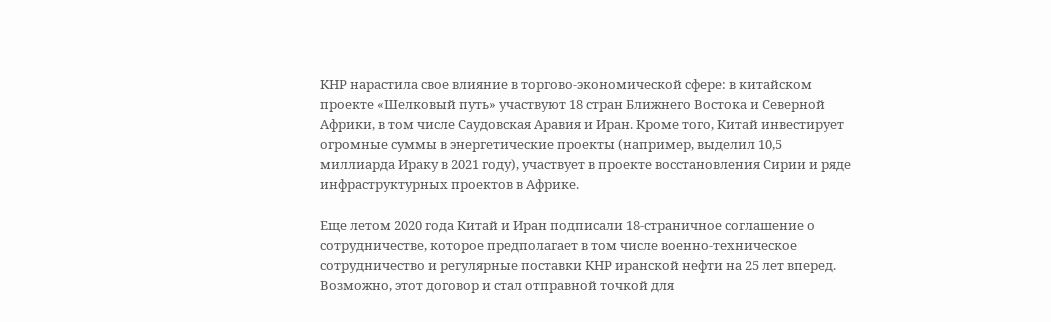КНР нарастила свое влияние в торгово-экономической сфере: в китайском проекте «Шелковый путь» участвуют 18 стран Ближнего Востока и Северной Африки, в том числе Саудовская Аравия и Иран. Кроме того, Китай инвестирует огромные суммы в энергетические проекты (например, выделил 10,5 миллиарда Ираку в 2021 году), участвует в проекте восстановления Сирии и ряде инфраструктурных проектов в Африке.

Еще летом 2020 года Китай и Иран подписали 18-страничное соглашение о сотрудничестве, которое предполагает в том числе военно-техническое сотрудничество и регулярные поставки КНР иранской нефти на 25 лет вперед. Возможно, этот договор и стал отправной точкой для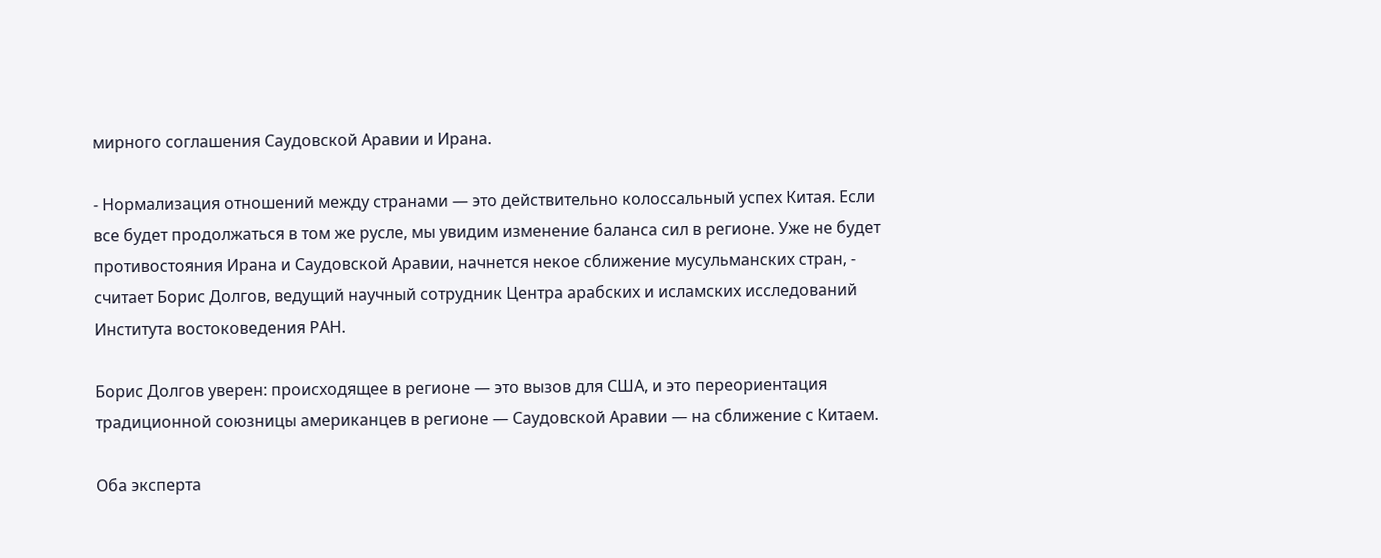мирного соглашения Саудовской Аравии и Ирана.

- Нормализация отношений между странами — это действительно колоссальный успех Китая. Если все будет продолжаться в том же русле, мы увидим изменение баланса сил в регионе. Уже не будет противостояния Ирана и Саудовской Аравии, начнется некое сближение мусульманских стран, - считает Борис Долгов, ведущий научный сотрудник Центра арабских и исламских исследований Института востоковедения РАН.

Борис Долгов уверен: происходящее в регионе — это вызов для США, и это переориентация традиционной союзницы американцев в регионе — Саудовской Аравии — на сближение с Китаем.

Оба эксперта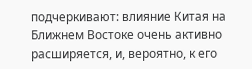подчеркивают: влияние Китая на Ближнем Востоке очень активно расширяется, и, вероятно, к его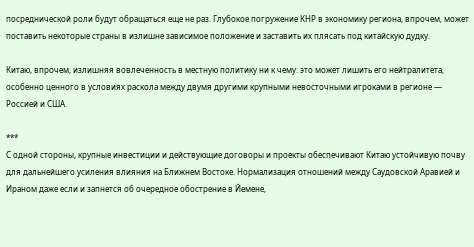посреднической роли будут обращаться еще не раз. Глубокое погружение КНР в экономику региона, впрочем, может поставить некоторые страны в излишне зависимое положение и заставить их плясать под китайскую дудку.

Китаю, впрочем, излишняя вовлеченность в местную политику ни к чему: это может лишить его нейтралитета, особенно ценного в условиях раскола между двумя другими крупными невосточными игроками в регионе — Россией и США.

***
С одной стороны, крупные инвестиции и действующие договоры и проекты обеспечивают Китаю устойчивую почву для дальнейшего усиления влияния на Ближнем Востоке. Нормализация отношений между Саудовской Аравией и Ираном даже если и запнется об очередное обострение в Йемене,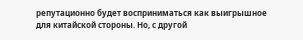репутационно будет восприниматься как выигрышное для китайской стороны. Но, с другой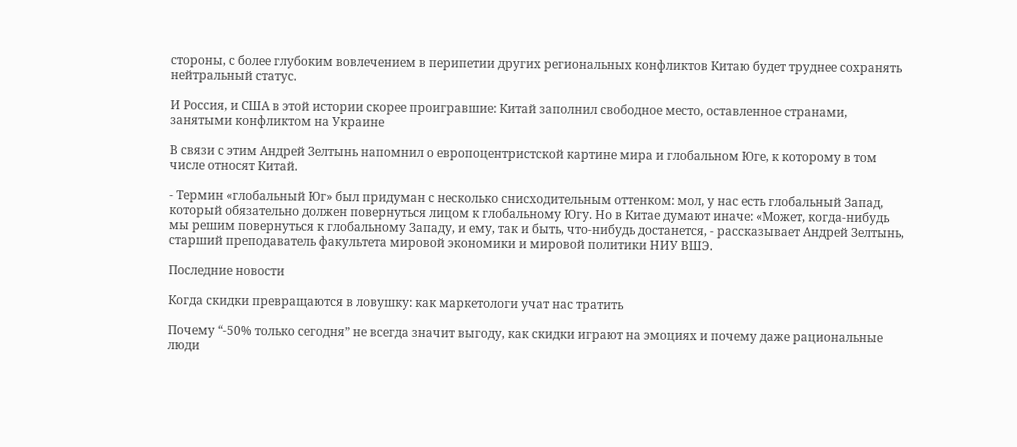стороны, с более глубоким вовлечением в перипетии других региональных конфликтов Китаю будет труднее сохранять нейтральный статус.

И Россия, и США в этой истории скорее проигравшие: Китай заполнил свободное место, оставленное странами, занятыми конфликтом на Украине

В связи с этим Андрей Зелтынь напомнил о европоцентристской картине мира и глобальном Юге, к которому в том числе относят Китай.

- Термин «глобальный Юг» был придуман с несколько снисходительным оттенком: мол, у нас есть глобальный Запад, который обязательно должен повернуться лицом к глобальному Югу. Но в Китае думают иначе: «Может, когда-нибудь мы решим повернуться к глобальному Западу, и ему, так и быть, что-нибудь достанется, - рассказывает Андрей Зелтынь, старший преподаватель факультета мировой экономики и мировой политики НИУ ВШЭ.

Последние новости

Когда скидки превращаются в ловушку: как маркетологи учат нас тратить

Почему “-50% только сегодня” не всегда значит выгоду, как скидки играют на эмоциях и почему даже рациональные люди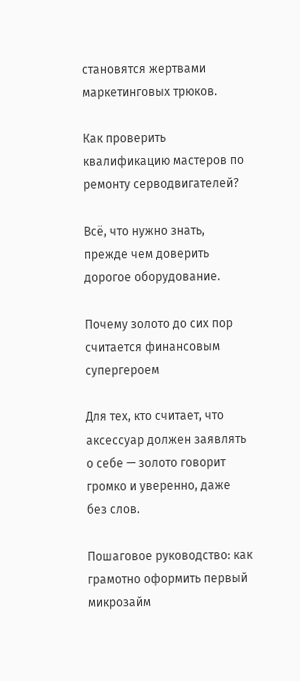становятся жертвами маркетинговых трюков.

Как проверить квалификацию мастеров по ремонту серводвигателей?

Всё, что нужно знать, прежде чем доверить дорогое оборудование.

Почему золото до сих пор считается финансовым супергероем

Для тех, кто считает, что аксессуар должен заявлять о себе — золото говорит громко и уверенно, даже без слов.

Пошаговое руководство: как грамотно оформить первый микрозайм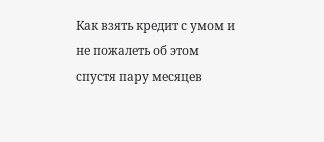Как взять кредит с умом и не пожалеть об этом спустя пару месяцев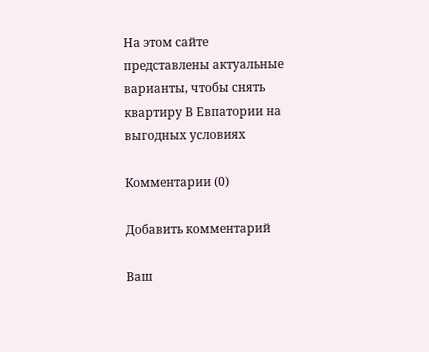На этом сайте представлены актуальные варианты, чтобы снять квартиру В Евпатории на выгодных условиях

Комментарии (0)

Добавить комментарий

Ваш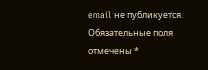email не публикуется. Обязательные поля отмечены *